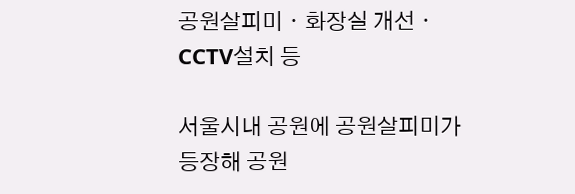공원살피미ㆍ화장실 개선ㆍCCTV설치 등

서울시내 공원에 공원살피미가 등장해 공원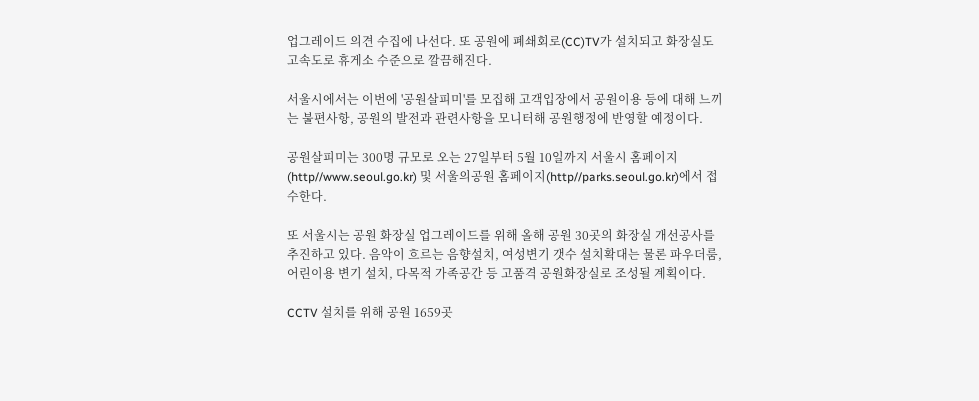업그레이드 의견 수집에 나선다. 또 공원에 폐쇄회로(CC)TV가 설치되고 화장실도 고속도로 휴게소 수준으로 깔끔해진다.

서울시에서는 이번에 '공원살피미'를 모집해 고객입장에서 공원이용 등에 대해 느끼는 불편사항, 공원의 발전과 관련사항을 모니터해 공원행정에 반영할 예정이다.

공원살피미는 300명 규모로 오는 27일부터 5월 10일까지 서울시 홈페이지(http//www.seoul.go.kr) 및 서울의공원 홈페이지(http//parks.seoul.go.kr)에서 접수한다.

또 서울시는 공원 화장실 업그레이드를 위해 올해 공원 30곳의 화장실 개선공사를 추진하고 있다. 음악이 흐르는 음향설치, 여성변기 갯수 설치확대는 물론 파우더룸, 어린이용 변기 설치, 다목적 가족공간 등 고품격 공원화장실로 조성될 계획이다.

CCTV 설치를 위해 공원 1659곳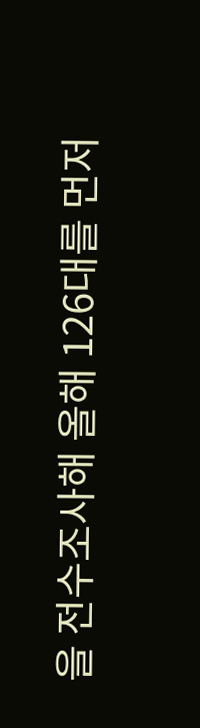을 전수조사해 올해 126대를 먼저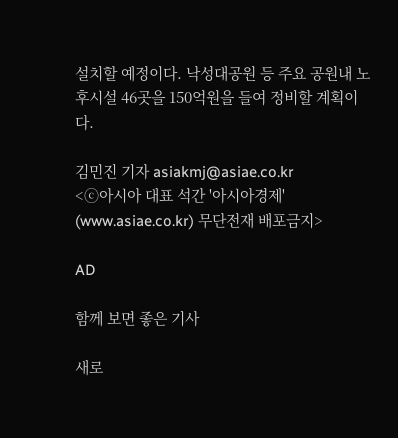설치할 예정이다. 낙성대공원 등 주요 공원내 노후시설 46곳을 150억원을 들여 정비할 계획이다.

김민진 기자 asiakmj@asiae.co.kr
<ⓒ아시아 대표 석간 '아시아경제' (www.asiae.co.kr) 무단전재 배포금지>

AD

함께 보면 좋은 기사

새로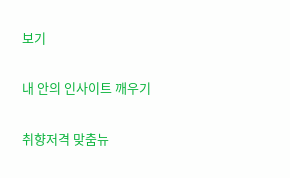보기

내 안의 인사이트 깨우기

취향저격 맞춤뉴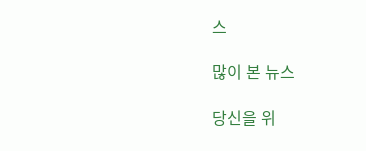스

많이 본 뉴스

당신을 위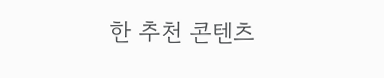한 추천 콘텐츠